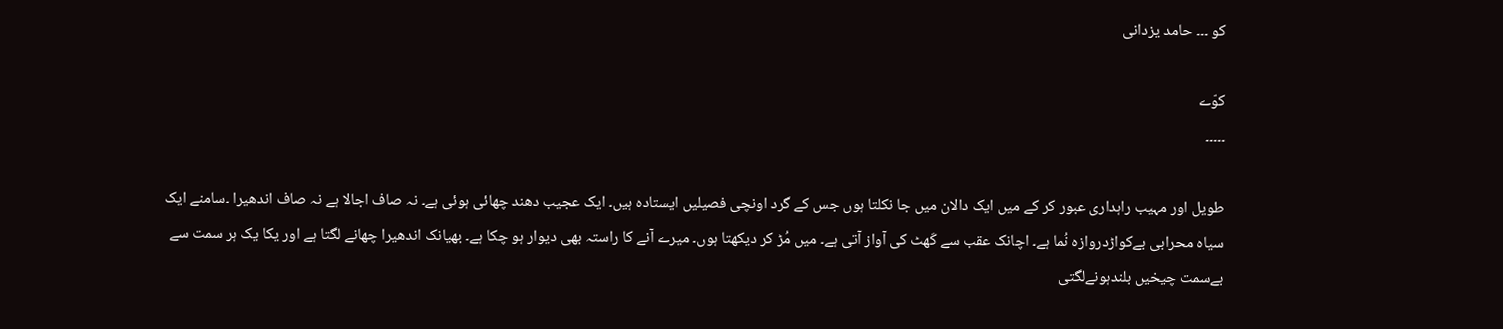کو ۔۔۔ حامد یزدانی

کوّے
۔۔۔۔۔

طویل اور مہیب راہداری عبور کر کے میں ایک دالان میں جا نکلتا ہوں جس کے گرد اونچی فصیلیں ایستادہ ہیں۔ ایک عجیب دھند چھائی ہوئی ہے۔ نہ صاف اجالا ہے نہ صاف اندھیرا ۔سامنے ایک سیاہ محرابی بےکواڑدروازہ نُما ہے۔ اچانک عقب سے کَھٹ کی آواز آتی ہے۔ میں مُڑ کر دیکھتا ہوں۔ میرے آنے کا راستہ بھی دیوار ہو چکا ہے۔ بھیانک اندھیرا چھانے لگتا ہے اور یکا یک ہر سمت سے بےسمت چیخیں بلندہونےلگتی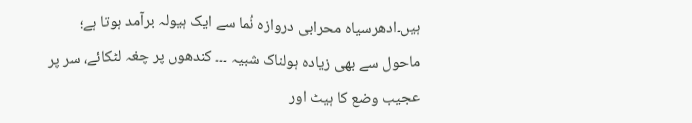ہیں۔ادھرسیاہ محرابی دروازہ نُما سے ایک ہیولہ برآمد ہوتا ہے؛ ماحول سے بھی زیادہ ہولناک شبیہ ۔۔۔ کندھوں پر چغہ لٹکائے، سر پر عجیب وضع کا ہیٹ اور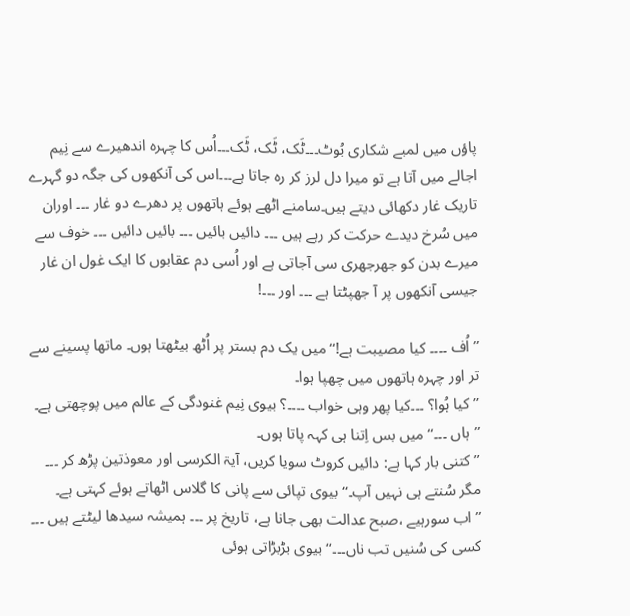پاؤں میں لمبے شکاری بُوٹ۔۔۔ٹَک، ٹَک، ٹَک۔۔۔اُس کا چہرہ اندھیرے سے نِیم اجالے میں آتا ہے تو میرا دل لرز کر رہ جاتا ہے۔۔۔اس کی آنکھوں کی جگہ دو گہرے تاریک غار دکھائی دیتے ہیں۔سامنے اٹھے ہوئے ہاتھوں پر دھرے دو غار ۔۔۔ اوران میں سُرخ دیدے حرکت کر رہے ہیں ۔۔۔ دائیں بائیں ۔۔۔ بائیں دائیں ۔۔۔ خوف سے میرے بدن کو جھرجھری سی آجاتی ہے اور اُسی دم عقابوں کا ایک غول ان غار جیسی آنکھوں پر آ جھپٹتا ہے ۔۔۔ اور ۔۔۔!

’’ اُف ۔۔۔۔ کیا مصیبت ہے!‘‘ میں یک دم بستر پر اُٹھ بیٹھتا ہوں۔ ماتھا پسینے سے تر اور چہرہ ہاتھوں میں چھپا ہوا۔
’’کیا ہُوا؟ ۔۔۔کیا پھر وہی خواب ۔۔۔۔؟ بیوی نِیم غنودگی کے عالم میں پوچھتی ہے۔
’’ہاں ۔۔۔‘‘ میں بس اِتنا ہی کہہ پاتا ہوں۔
’’کتنی بار کہا ہے: دائیں کروٹ سویا کریں، آیۃ الکرسی اور معوذتین پڑھ کر ۔۔۔ مگر سُنتے ہی نہیں آپ۔‘‘ بیوی تپائی سے پانی کا گلاس اٹھاتے ہوئے کہتی ہے۔ ’’اب سورہیے ،صبح عدالت بھی جانا ہے، تاریخ پر ۔۔۔ ہمیشہ سیدھا لیٹتے ہیں ۔۔۔ کسی کی سُنیں تب ناں۔۔۔‘‘ بیوی بڑبڑاتی ہوئی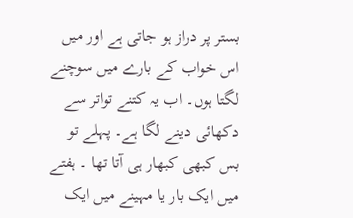بستر پر دراز ہو جاتی ہے اور میں اس خواب کے بارے میں سوچنے لگتا ہوں۔ اب یہ کتنے تواتر سے دکھائی دینے لگا ہے۔ پہلے تو بس کبھی کبھار ہی آتا تھا ۔ ہفتے میں ایک بار یا مہینے میں ایک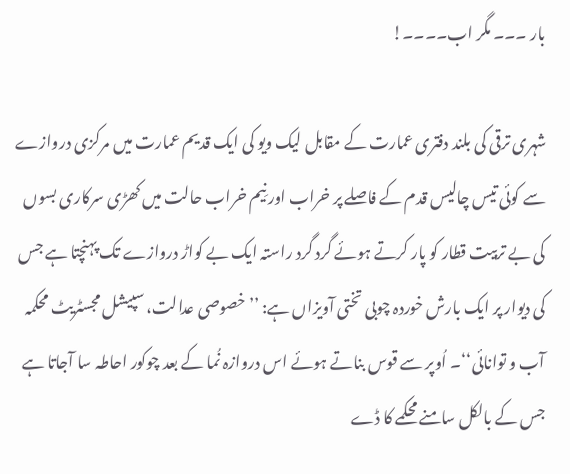بار ۔۔۔ مگر اب۔۔۔۔!

شہری ترقی کی بلند دفتری عمارت کے مقابل لیک ویو کی ایک قدیم عمارت میں مرکزی دروازے سے کوئی تیس چالیس قدم کے فاصلے پر خراب اور نِیم خراب حالت میں کھڑی سرکاری بسوں کی بے تربیت قطار کو پار کرتے ہوئے گرد گرد راستہ ایک بے کواڑ دروازے تک پہنچتا ہے جس کی دیوار پر ایک بارش خوردہ چوبی تختی آویزاں ہے: ’’خصوصی عدالت، سپیشل مجسٹریٹ محکمہ آب و توانائی‘‘۔ اُوپر سے قوس بناتے ہوئے اس دروازہ نُما کے بعد چوکور احاطہ سا آجاتا ہے جس کے بالکل سامنے محکمے کا ڈے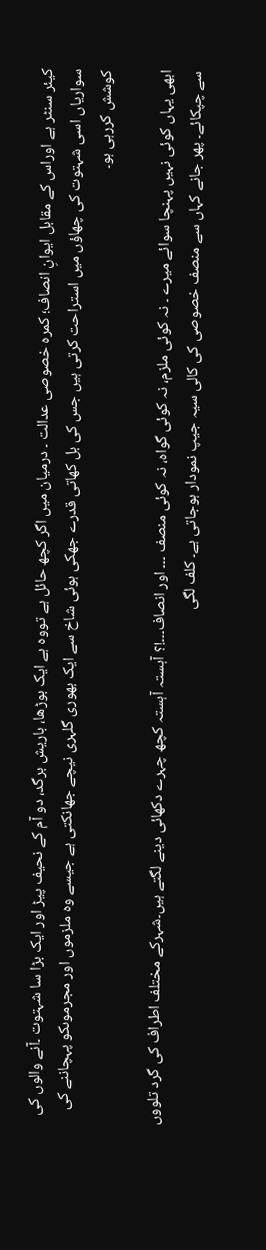کیئر سنٹر ہے اوراس کے مقابل ایوانِ انصاف؛ کمرہ خصوصی عدالت ۔ درمیان میں اگر کچھ حائل ہے تووہ ہے ایک بوڑھا، باریش برگد، دو آم کے نحیف پیڑ اور ایک بڑا سا شہتوت ۔آنے والوں کی سواریاں اسی شہتوت کی چھاؤں میں استراحت کرتی ہیں جس کی بل کھاتی قدرے جھکی ہوئی شاخ سے ایک بھوری گلہری نیچے جھانکتی ہے جیسے وہ ملزموں اور مجرموںکو پہچاننے کی کوشش کررہی ہو۔

ابھی یہاں کوئی نہیں پہنچا سوائے میرے ۔ نہ کوئی ملزم، نہ کوئی گواہ، نہ کوئی منصف ۔۔۔ اور انصاف۔۔۔!؟ آہستہ آہستہ کچھ چہرے دکھائی دینے لگتے ہیں۔شہرکے مختلف اطراف کی گرد تلووں سے چپکائے۔ پھر جانے کہاں سے منصف خصوصی کی کالی سیہ جیپ نمودار ہوجاتی ہے۔ کلف لگی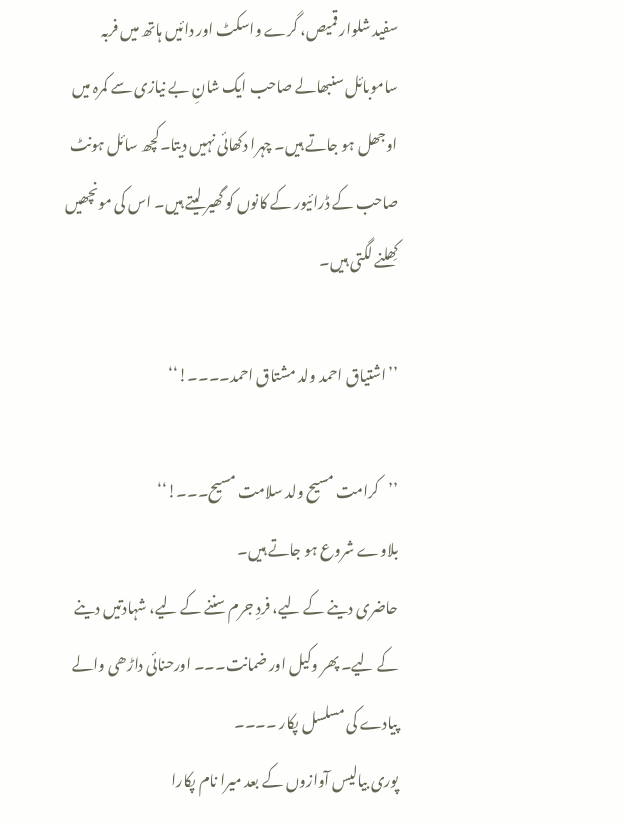سفید شلوار قمیص، گرے واسکٹ اور دائیں ہاتھ میں فربہ ساموبائل سنبھالے صاحب ایک شانِ بے نیازی سے کمرہ میں اوجھل ہو جاتے ہیں۔ چہرا دکھائی نہیں دیتا۔کچھ سائل ہونٹ صاحب کے ڈرائیور کے کانوں کو گھیر لیتے ہیں۔ اس کی مونچھیں کِھلنے لگتی ہیں۔

’’اشتیاق احمد ولد مشتاق احمد۔۔۔۔!‘‘

’’کرامت مسیح ولد سلامت مسیح۔۔۔!‘‘
بلاوے شروع ہو جاتے ہیں۔
حاضری دینے کے لیے، فردِ جرم سننے کے لیے، شہادتیں دینے کے لیے۔ پھر وکیل اور ضمانت۔۔۔ اورحنائی داڑھی والے پیادے کی مسلسل پکار ۔۔۔۔
پوری بیالیس آوازوں کے بعد میرا نام پکارا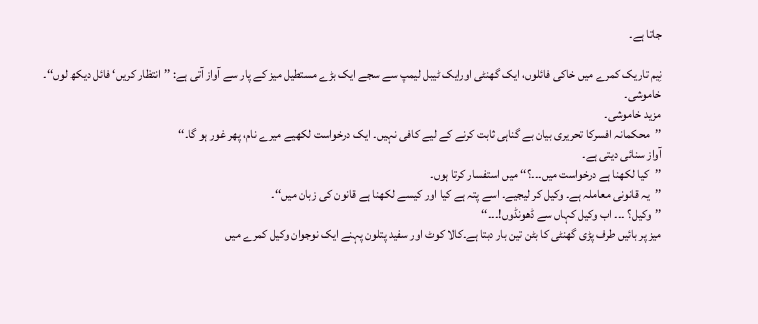جاتا ہے۔

نِیم تاریک کمرے میں خاکی فائلوں، ایک گھنٹی اورایک ٹیبل لیمپ سے سجے ایک بڑے مستطیل میز کے پار سے آواز آتی ہے: ’’انتظار کریں‘ فائل دیکھ لوں‘‘۔
خاموشی۔
مزید خاموشی۔
’’محکمانہ افسرکا تحریری بیان بے گناہی ثابت کرنے کے لیے کافی نہیں۔ ایک درخواست لکھیے میرے نام، پھر غور ہو گا۔‘‘
آواز سنائی دیتی ہے۔
’’کیا لکھنا ہے درخواست میں۔۔۔؟‘‘ میں استفسار کرتا ہوں۔
’’یہ قانونی معاملہ ہے۔ وکیل کر لیجیے۔ اسے پتہ ہے کیا اور کیسے لکھنا ہے قانون کی زبان میں‘‘۔
’’وکیل؟ ۔۔۔ اب وکیل کہاں سے ڈھونڈوں!۔۔۔‘‘
میز پر بائیں طرف پڑی گھنٹی کا بٹن تین بار دبتا ہے۔کالا کوٹ اور سفید پتلون پہنے ایک نوجوان وکیل کمرے میں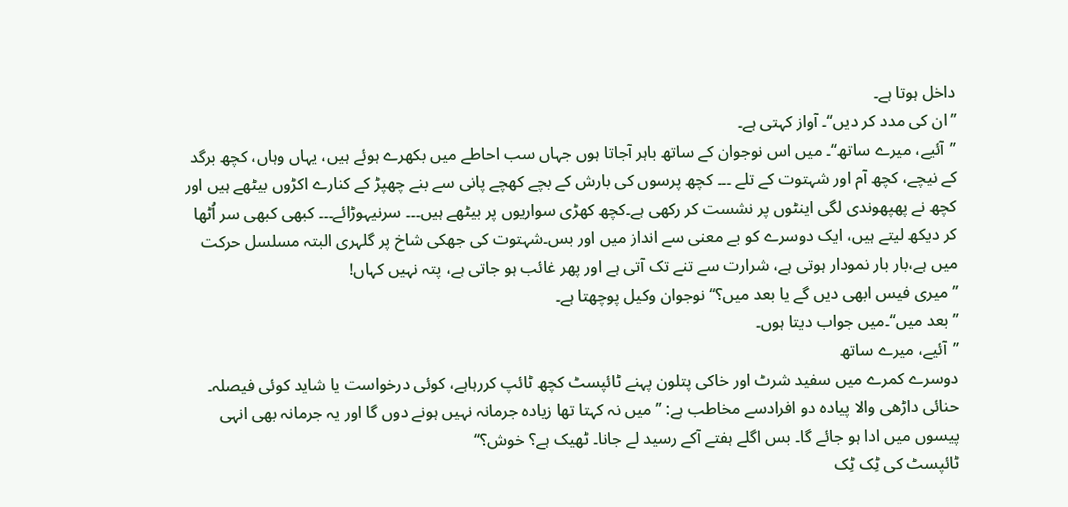داخل ہوتا ہے۔
’’ان کی مدد کر دیں‘‘۔ آواز کہتی ہے۔
’’آئیے، میرے ساتھ‘‘۔ میں اس نوجوان کے ساتھ باہر آجاتا ہوں جہاں سب احاطے میں بکھرے ہوئے ہیں، یہاں وہاں، کچھ برگد کے نیچے، کچھ آم اور شہتوت کے تلے ۔۔۔ کچھ پرسوں کی بارش کے بچے کھچے پانی سے بنے چھپڑ کے کنارے اکڑوں بیٹھے ہیں اور کچھ نے پھپھوندی لگی اینٹوں پر نشست کر رکھی ہے۔کچھ کھڑی سواریوں پر بیٹھے ہیں۔۔۔ سرنیہوڑائے۔۔۔ کبھی کبھی سر اُٹھا کر دیکھ لیتے ہیں، ایک دوسرے کو بے معنی سے انداز میں اور بس۔شہتوت کی جھکی شاخ پر گلہری البتہ مسلسل حرکت میں ہے،بار بار نمودار ہوتی ہے، شرارت سے تنے تک آتی ہے اور پھر غائب ہو جاتی ہے، پتہ نہیں کہاں!
’’میری فیس ابھی دیں گے یا بعد میں؟‘‘ نوجوان وکیل پوچھتا ہے۔
’’بعد میں‘‘۔میں جواب دیتا ہوں۔
’’آئیے، میرے ساتھ
دوسرے کمرے میں سفید شرٹ اور خاکی پتلون پہنے ٹائپسٹ کچھ ٹائپ کررہاہے، کوئی درخواست یا شاید کوئی فیصلہ۔ حنائی داڑھی والا پیادہ دو افرادسے مخاطب ہے: ’’میں نہ کہتا تھا زیادہ جرمانہ نہیں ہونے دوں گا اور یہ جرمانہ بھی انہی پیسوں میں ادا ہو جائے گا۔ بس اگلے ہفتے آکے رسید لے جانا۔ ٹھیک ہے؟ خوش؟‘‘
ٹائپسٹ کی ٹِک ٹِک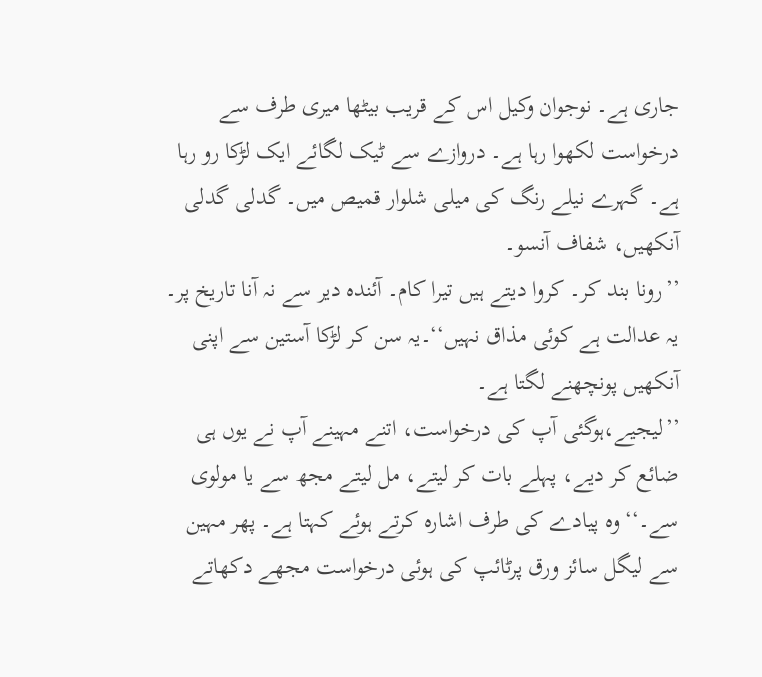جاری ہے۔ نوجوان وکیل اس کے قریب بیٹھا میری طرف سے درخواست لکھوا رہا ہے۔ دروازے سے ٹیک لگائے ایک لڑکا رو رہا ہے۔ گہرے نیلے رنگ کی میلی شلوار قمیص میں۔ گدلی گدلی آنکھیں، شفاف آنسو۔
’’رونا بند کر۔ کروا دیتے ہیں تیرا کام۔ آئندہ دیر سے نہ آنا تاریخ پر۔ یہ عدالت ہے کوئی مذاق نہیں‘‘۔یہ سن کر لڑکا آستین سے اپنی آنکھیں پونچھنے لگتا ہے۔
’’لیجیے،ہوگئی آپ کی درخواست، اتنے مہینے آپ نے یوں ہی ضائع کر دیے، پہلے بات کر لیتے، مل لیتے مجھ سے یا مولوی سے۔‘‘ وہ پیادے کی طرف اشارہ کرتے ہوئے کہتا ہے۔ پھر مہین سے لیگل سائز ورق پرٹائپ کی ہوئی درخواست مجھے دکھاتے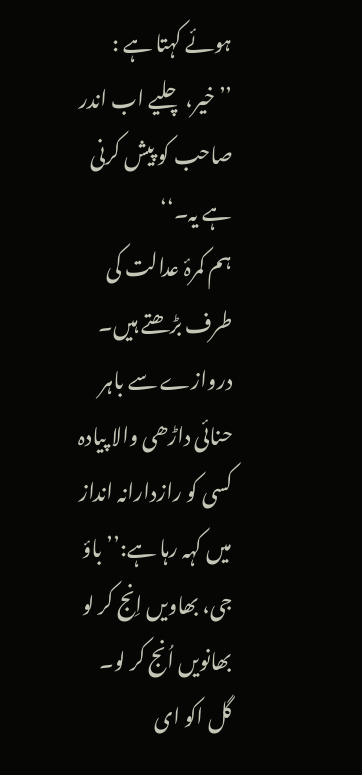ہوئے کہتا ہے : ’’خیر، چلیے اب اندر صاحب کو پیش کرنی ہے یہ۔‘‘
ہم کمرۂ عدالت کی طرف بڑھتے ہیں۔
دروازے سے باہر حنائی داڑھی والا پیادہ کسی کو رازدارانہ انداز میں کہہ رہا ہے:’’باؤ جی، بھاویں اِنج کر لو بھانویں اُنج کر لو۔ گل اکو ای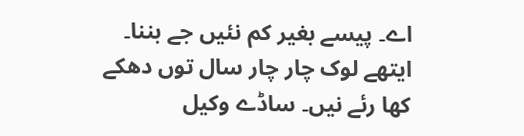اے۔ پیسے بغیر کم نئیں جے بننا۔ ایتھے لوک چار چار سال توں دھکے کھا رئے نیں۔ ساڈے وکیل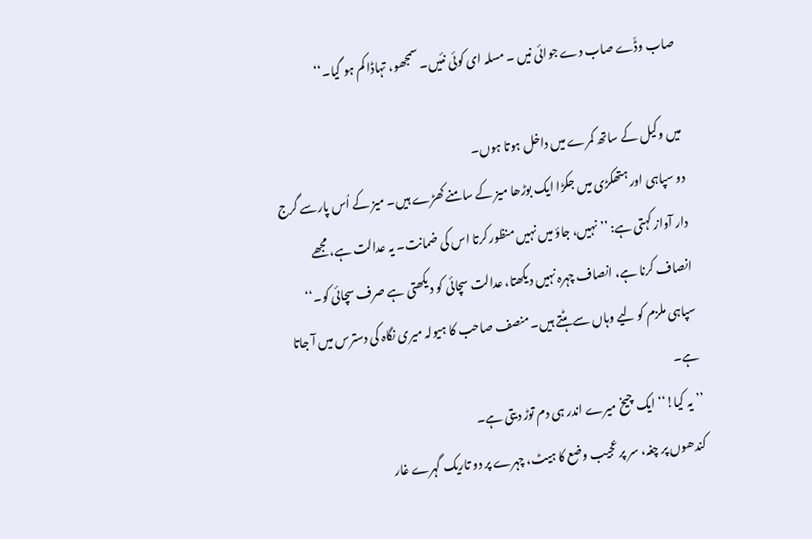صاب وڈّے صاب دے جوائی نیں ۔ مسلہ ای کوئی نئیں۔ سمجھو، تہاڈا کم ہو گیا۔‘‘

میں وکیل کے ساتھ کمرے میں داخل ہوتا ہوں۔
دو سپاہی اور ہتھکڑی میں جکڑا ایک بوڑھا میز کے سامنے کھڑے ہیں۔ میز کے اُس پارسے گرج دار آواز کہتی ہے: ’’نہیں، جاؤ میں نہیں منظور کرتا اس کی ضمانت۔ یہ عدالت ہے، مجھے انصاف کرنا ہے، انصاف چہرہ نہیں دیکھتا، عدالت سچائی کو دیکھتی ہے صرف سچائی کو۔‘‘
سپاہی ملزم کو لیے وہاں سے ہٹتے ہیں۔ منصف صاحب کا ہیولہ میری نگاہ کی دسترس میں آ جاتا ہے۔
’’یہ کیا!‘‘ ایک چیخ میرے اندر ہی دم توڑ دیتی ہے۔
کندھوں پر چغہ، سر پر عجیب وضع کا ہیٹ، چہرے پر دو تاریک گہرے غار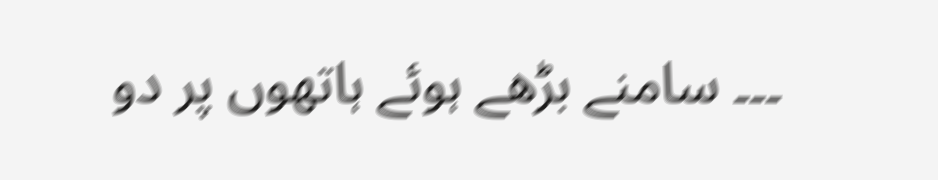۔۔۔ سامنے بڑھے ہوئے ہاتھوں پر دو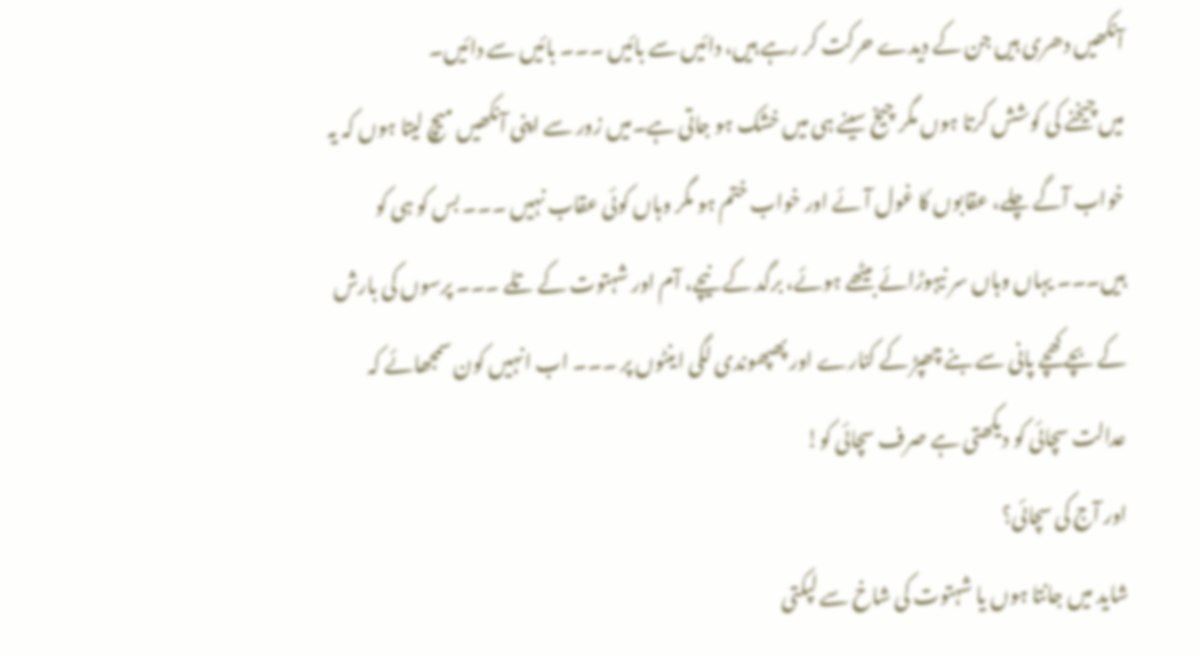آنکھیں دھری ہیں جن کے دیدے حرکت کر رہے ہیں، دائیں سے بائیں ۔۔۔ بائیں سے دائیں۔
میں چیخنے کی کوشش کرتا ہوں مگر چیخ سینے ہی میں خشک ہو جاتی ہے۔میں زور سے اپنی آنکھیں میچ لیتا ہوں کہ یہ خواب آگے چلے، عقابوں کا غول آئے اور خواب ختم ہو مگر وہاں کوئی عقاب نہیں ۔۔۔ بس کو ہی کو ہیں۔۔۔ یہاں وہاں سر نیہوڑائے بیٹھے ہوئے، برگد کے نیچے، آم اور شہتوت کے تلے ۔۔۔ پرسوں کی بارش کے بچے کھچے پانی سے بنے چھپڑ کے کنارے اور پھپھوندی لگی اینٹوں پر ۔۔۔ اب انہیں کون سمجھائے کہ عدالت سچائی کو دیکھتی ہے صرف سچائی کو!
اور آج کی سچائی؟
شاید میں جانتا ہوں یا شہتوت کی شاخ سے لپکتی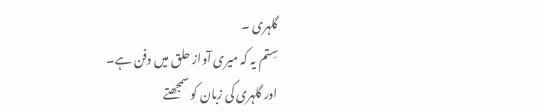گلہری ۔
سِتم یہ کہ میری آواز حلق میں دفن ہے۔
اور گلہری کی زبان کو سمجھتے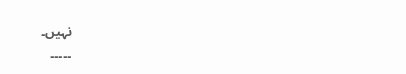نہیں۔
۔۔۔۔۔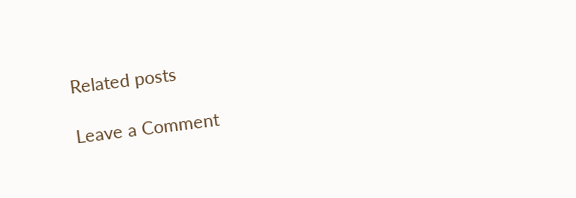Related posts

Leave a Comment